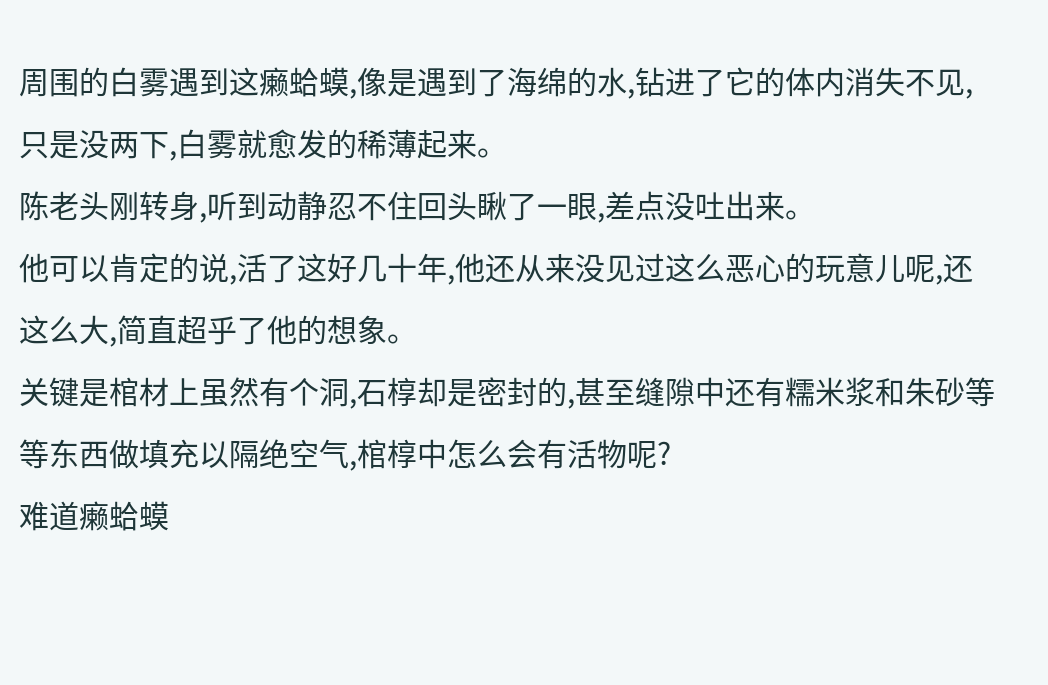周围的白雾遇到这癞蛤蟆,像是遇到了海绵的水,钻进了它的体内消失不见,只是没两下,白雾就愈发的稀薄起来。
陈老头刚转身,听到动静忍不住回头瞅了一眼,差点没吐出来。
他可以肯定的说,活了这好几十年,他还从来没见过这么恶心的玩意儿呢,还这么大,简直超乎了他的想象。
关键是棺材上虽然有个洞,石椁却是密封的,甚至缝隙中还有糯米浆和朱砂等等东西做填充以隔绝空气,棺椁中怎么会有活物呢?
难道癞蛤蟆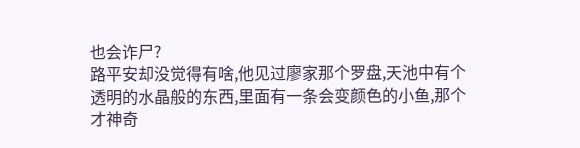也会诈尸?
路平安却没觉得有啥,他见过廖家那个罗盘,天池中有个透明的水晶般的东西,里面有一条会变颜色的小鱼,那个才神奇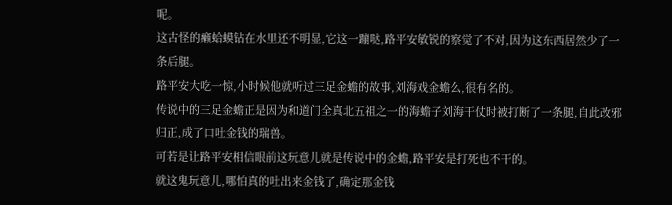呢。
这古怪的癞蛤蟆钻在水里还不明显,它这一蹦哒,路平安敏锐的察觉了不对,因为这东西居然少了一条后腿。
路平安大吃一惊,小时候他就听过三足金蟾的故事,刘海戏金蟾么,很有名的。
传说中的三足金蟾正是因为和道门全真北五祖之一的海蟾子刘海干仗时被打断了一条腿,自此改邪归正,成了口吐金钱的瑞兽。
可若是让路平安相信眼前这玩意儿就是传说中的金蟾,路平安是打死也不干的。
就这鬼玩意儿,哪怕真的吐出来金钱了,确定那金钱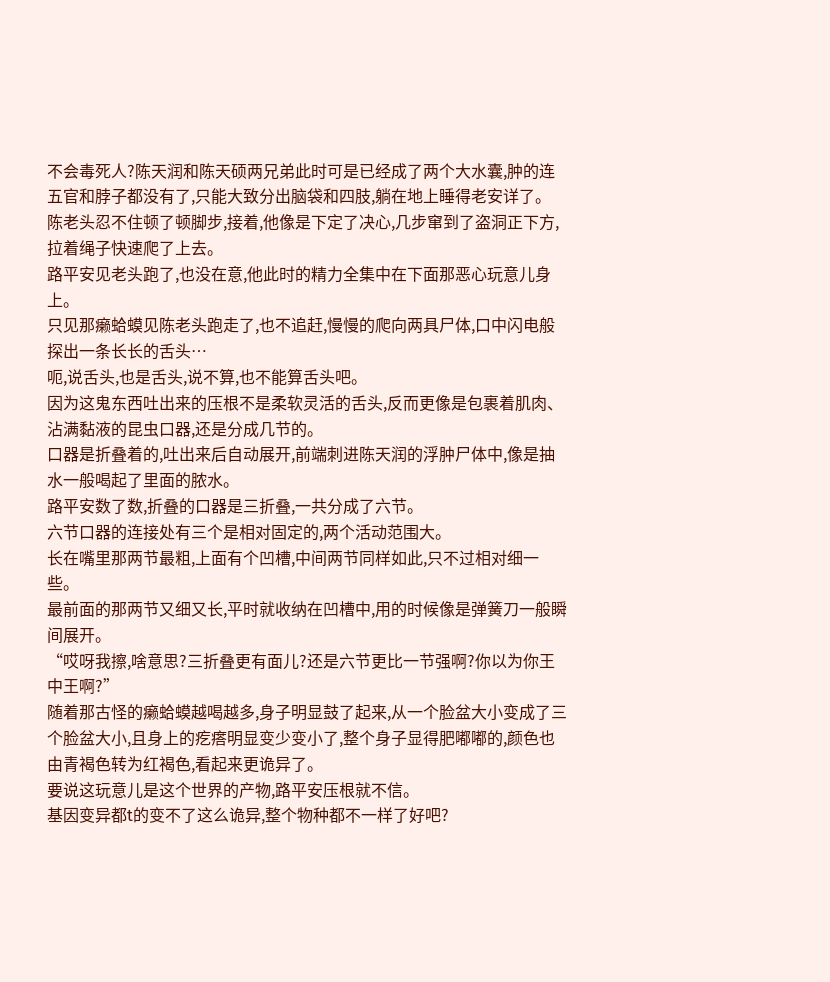不会毒死人?陈天润和陈天硕两兄弟此时可是已经成了两个大水囊,肿的连五官和脖子都没有了,只能大致分出脑袋和四肢,躺在地上睡得老安详了。
陈老头忍不住顿了顿脚步,接着,他像是下定了决心,几步窜到了盗洞正下方,拉着绳子快速爬了上去。
路平安见老头跑了,也没在意,他此时的精力全集中在下面那恶心玩意儿身上。
只见那癞蛤蟆见陈老头跑走了,也不追赶,慢慢的爬向两具尸体,口中闪电般探出一条长长的舌头…
呃,说舌头,也是舌头,说不算,也不能算舌头吧。
因为这鬼东西吐出来的压根不是柔软灵活的舌头,反而更像是包裹着肌肉、沾满黏液的昆虫口器,还是分成几节的。
口器是折叠着的,吐出来后自动展开,前端刺进陈天润的浮肿尸体中,像是抽水一般喝起了里面的脓水。
路平安数了数,折叠的口器是三折叠,一共分成了六节。
六节口器的连接处有三个是相对固定的,两个活动范围大。
长在嘴里那两节最粗,上面有个凹槽,中间两节同样如此,只不过相对细一些。
最前面的那两节又细又长,平时就收纳在凹槽中,用的时候像是弹簧刀一般瞬间展开。
“哎呀我擦,啥意思?三折叠更有面儿?还是六节更比一节强啊?你以为你王中王啊?”
随着那古怪的癞蛤蟆越喝越多,身子明显鼓了起来,从一个脸盆大小变成了三个脸盆大小,且身上的疙瘩明显变少变小了,整个身子显得肥嘟嘟的,颜色也由青褐色转为红褐色,看起来更诡异了。
要说这玩意儿是这个世界的产物,路平安压根就不信。
基因变异都t的变不了这么诡异,整个物种都不一样了好吧?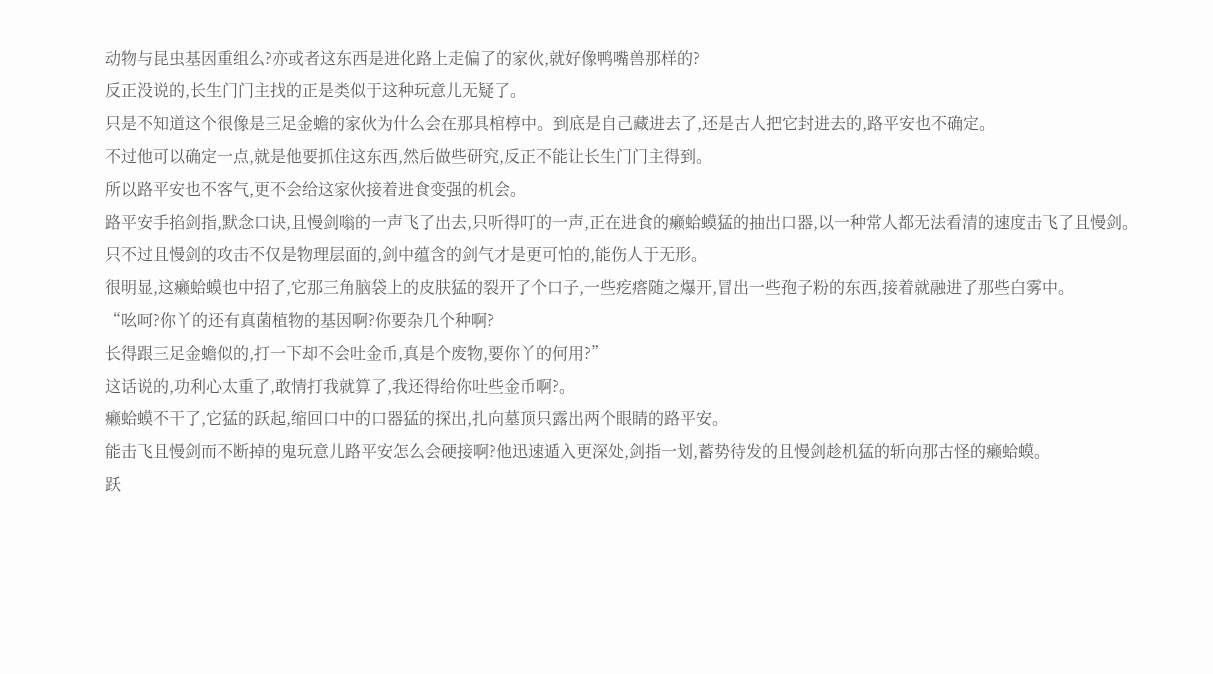动物与昆虫基因重组么?亦或者这东西是进化路上走偏了的家伙,就好像鸭嘴兽那样的?
反正没说的,长生门门主找的正是类似于这种玩意儿无疑了。
只是不知道这个很像是三足金蟾的家伙为什么会在那具棺椁中。到底是自己藏进去了,还是古人把它封进去的,路平安也不确定。
不过他可以确定一点,就是他要抓住这东西,然后做些研究,反正不能让长生门门主得到。
所以路平安也不客气,更不会给这家伙接着进食变强的机会。
路平安手掐剑指,默念口诀,且慢剑嗡的一声飞了出去,只听得叮的一声,正在进食的癞蛤蟆猛的抽出口器,以一种常人都无法看清的速度击飞了且慢剑。
只不过且慢剑的攻击不仅是物理层面的,剑中蕴含的剑气才是更可怕的,能伤人于无形。
很明显,这癞蛤蟆也中招了,它那三角脑袋上的皮肤猛的裂开了个口子,一些疙瘩随之爆开,冒出一些孢子粉的东西,接着就融进了那些白雾中。
“吆呵?你丫的还有真菌植物的基因啊?你要杂几个种啊?
长得跟三足金蟾似的,打一下却不会吐金币,真是个废物,要你丫的何用?”
这话说的,功利心太重了,敢情打我就算了,我还得给你吐些金币啊?。
癞蛤蟆不干了,它猛的跃起,缩回口中的口器猛的探出,扎向墓顶只露出两个眼睛的路平安。
能击飞且慢剑而不断掉的鬼玩意儿路平安怎么会硬接啊?他迅速遁入更深处,剑指一划,蓄势待发的且慢剑趁机猛的斩向那古怪的癞蛤蟆。
跃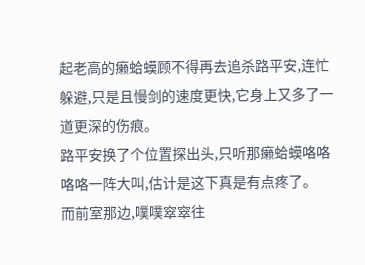起老高的癞蛤蟆顾不得再去追杀路平安,连忙躲避,只是且慢剑的速度更快,它身上又多了一道更深的伤痕。
路平安换了个位置探出头,只听那癞蛤蟆咯咯咯咯一阵大叫,估计是这下真是有点疼了。
而前室那边,噗噗窣窣往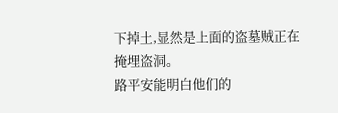下掉土,显然是上面的盗墓贼正在掩埋盗洞。
路平安能明白他们的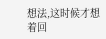想法,这时候才想着回